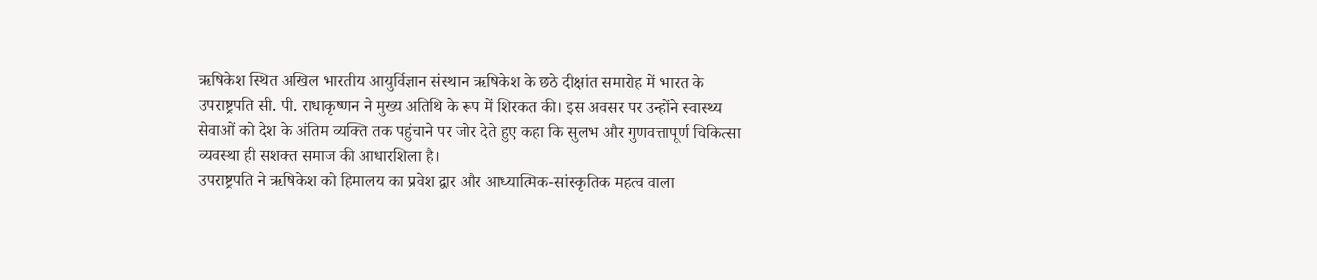ऋषिकेश स्थित अखिल भारतीय आयुर्विज्ञान संस्थान ऋषिकेश के छठे दीक्षांत समारोह में भारत के उपराष्ट्रपति सी. पी. राधाकृष्णन ने मुख्य अतिथि के रूप में शिरकत की। इस अवसर पर उन्होंने स्वास्थ्य सेवाओं को देश के अंतिम व्यक्ति तक पहुंचाने पर जोर देते हुए कहा कि सुलभ और गुणवत्तापूर्ण चिकित्सा व्यवस्था ही सशक्त समाज की आधारशिला है।
उपराष्ट्रपति ने ऋषिकेश को हिमालय का प्रवेश द्वार और आध्यात्मिक-सांस्कृतिक महत्व वाला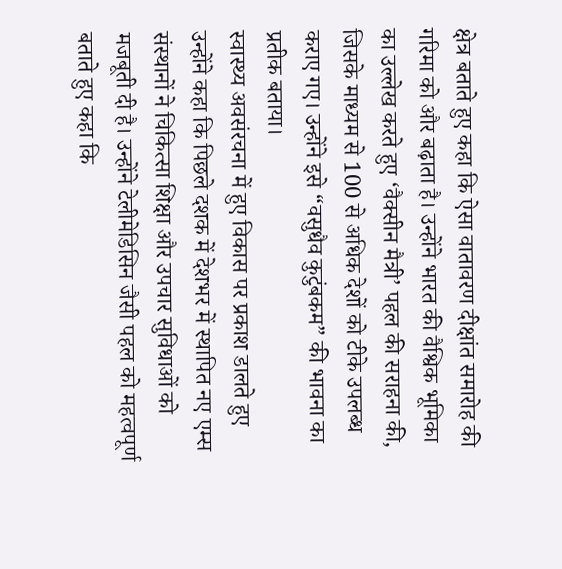क्षेत्र बताते हुए कहा कि ऐसा वातावरण दीक्षांत समारोह की गरिमा को और बढ़ाता है। उन्होंने भारत की वैश्विक भूमिका का उल्लेख करते हुए ‘वैक्सीन मैत्री’ पहल की सराहना की, जिसके माध्यम से 100 से अधिक देशों को टीके उपलब्ध कराए गए। उन्होंने इसे “वसुधैव कुटुंबकम” की भावना का प्रतीक बताया।
स्वास्थ्य अवसंरचना में हुए विकास पर प्रकाश डालते हुए उन्होंने कहा कि पिछले दशक में देशभर में स्थापित नए एम्स संस्थानों ने चिकित्सा शिक्षा और उपचार सुविधाओं को मजबूती दी है। उन्होंने टेलीमेडिसिन जैसी पहल को महत्वपूर्ण बताते हुए कहा कि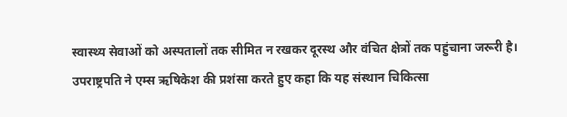स्वास्थ्य सेवाओं को अस्पतालों तक सीमित न रखकर दूरस्थ और वंचित क्षेत्रों तक पहुंचाना जरूरी है।
उपराष्ट्रपति ने एम्स ऋषिकेश की प्रशंसा करते हुए कहा कि यह संस्थान चिकित्सा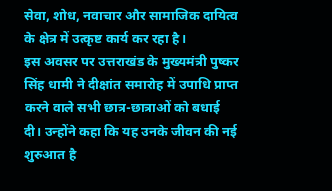सेवा, शोध, नवाचार और सामाजिक दायित्व के क्षेत्र में उत्कृष्ट कार्य कर रहा है।
इस अवसर पर उत्तराखंड के मुख्यमंत्री पुष्कर सिंह धामी ने दीक्षांत समारोह में उपाधि प्राप्त करने वाले सभी छात्र-छात्राओं को बधाई दी। उन्होंने कहा कि यह उनके जीवन की नई शुरुआत है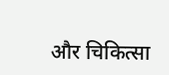और चिकित्सा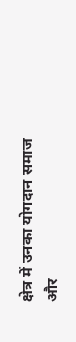क्षेत्र में उनका योगदान समाज और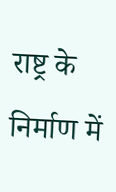राष्ट्र के निर्माण में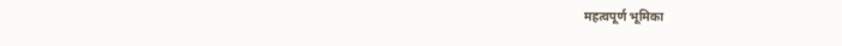महत्वपूर्ण भूमिका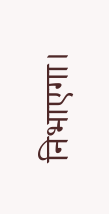निभाएगा।